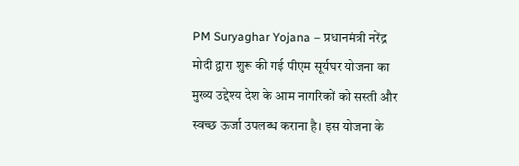PM Suryaghar Yojana – प्रधानमंत्री नरेंद्र मोदी द्वारा शुरू की गई पीएम सूर्यघर योजना का मुख्य उद्देश्य देश के आम नागरिकों को सस्ती और स्वच्छ ऊर्जा उपलब्ध कराना है। इस योजना के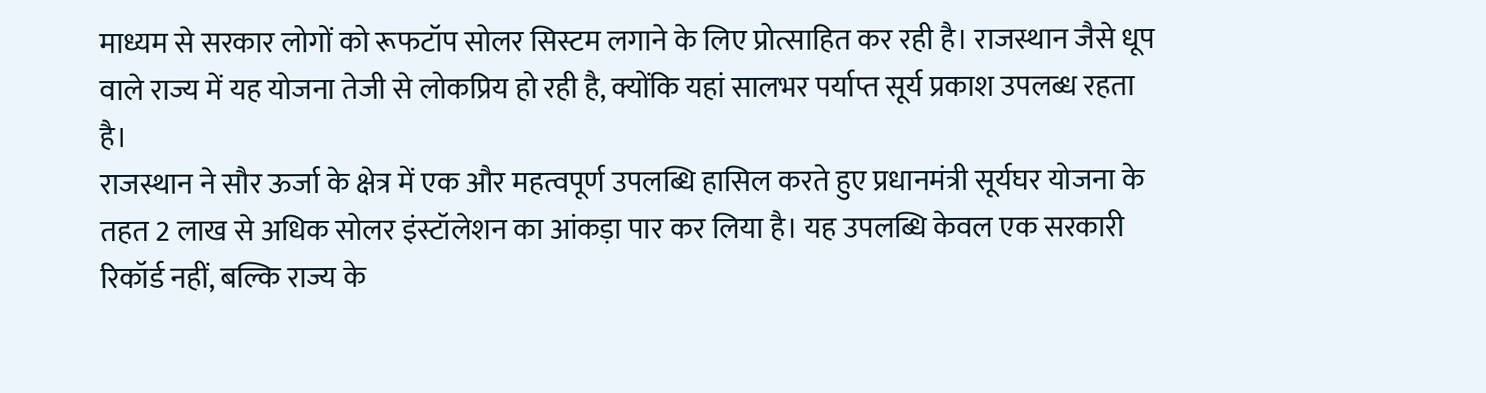माध्यम से सरकार लोगों को रूफटॉप सोलर सिस्टम लगाने के लिए प्रोत्साहित कर रही है। राजस्थान जैसे धूप वाले राज्य में यह योजना तेजी से लोकप्रिय हो रही है, क्योंकि यहां सालभर पर्याप्त सूर्य प्रकाश उपलब्ध रहता है।
राजस्थान ने सौर ऊर्जा के क्षेत्र में एक और महत्वपूर्ण उपलब्धि हासिल करते हुए प्रधानमंत्री सूर्यघर योजना के तहत 2 लाख से अधिक सोलर इंस्टॉलेशन का आंकड़ा पार कर लिया है। यह उपलब्धि केवल एक सरकारी रिकॉर्ड नहीं, बल्कि राज्य के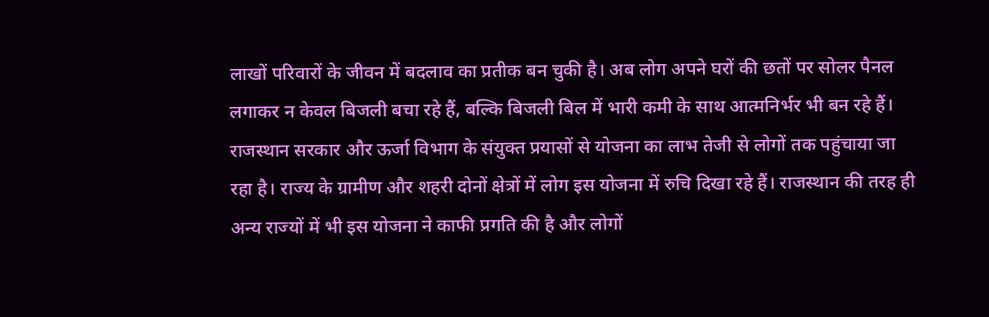लाखों परिवारों के जीवन में बदलाव का प्रतीक बन चुकी है। अब लोग अपने घरों की छतों पर सोलर पैनल लगाकर न केवल बिजली बचा रहे हैं, बल्कि बिजली बिल में भारी कमी के साथ आत्मनिर्भर भी बन रहे हैं।
राजस्थान सरकार और ऊर्जा विभाग के संयुक्त प्रयासों से योजना का लाभ तेजी से लोगों तक पहुंचाया जा रहा है। राज्य के ग्रामीण और शहरी दोनों क्षेत्रों में लोग इस योजना में रुचि दिखा रहे हैं। राजस्थान की तरह ही अन्य राज्यों में भी इस योजना ने काफी प्रगति की है और लोगों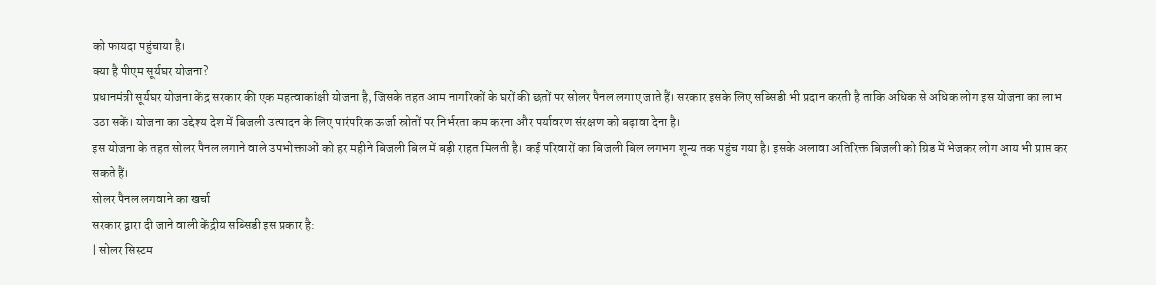को फायदा पहुंचाया है।
क्या है पीएम सूर्यघर योजना?
प्रधानमंत्री सूर्यघर योजना केंद्र सरकार की एक महत्वाकांक्षी योजना है, जिसके तहत आम नागरिकों के घरों की छतों पर सोलर पैनल लगाए जाते हैं। सरकार इसके लिए सब्सिडी भी प्रदान करती है ताकि अधिक से अधिक लोग इस योजना का लाभ उठा सकें। योजना का उद्देश्य देश में बिजली उत्पादन के लिए पारंपरिक ऊर्जा स्रोतों पर निर्भरता कम करना और पर्यावरण संरक्षण को बढ़ावा देना है।
इस योजना के तहत सोलर पैनल लगाने वाले उपभोक्ताओं को हर महीने बिजली बिल में बड़ी राहत मिलती है। कई परिवारों का बिजली बिल लगभग शून्य तक पहुंच गया है। इसके अलावा अतिरिक्त बिजली को ग्रिड में भेजकर लोग आय भी प्राप्त कर सकते हैं।
सोलर पैनल लगवाने का खर्चा
सरकार द्वारा दी जाने वाली केंद्रीय सब्सिडी इस प्रकार है:
| सोलर सिस्टम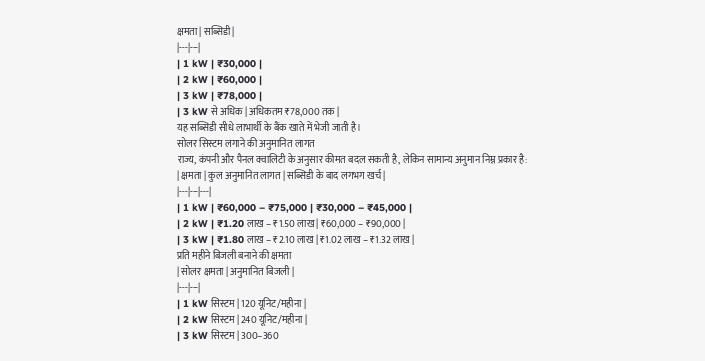क्षमता | सब्सिडी |
|---|---|
| 1 kW | ₹30,000 |
| 2 kW | ₹60,000 |
| 3 kW | ₹78,000 |
| 3 kW से अधिक | अधिकतम ₹78,000 तक |
यह सब्सिडी सीधे लाभार्थी के बैंक खाते में भेजी जाती है।
सोलर सिस्टम लगाने की अनुमानित लागत
राज्य, कंपनी और पैनल क्वालिटी के अनुसार कीमत बदल सकती है, लेकिन सामान्य अनुमान निम्न प्रकार है:
| क्षमता | कुल अनुमानित लागत | सब्सिडी के बाद लगभग खर्च |
|---|---|---|
| 1 kW | ₹60,000 – ₹75,000 | ₹30,000 – ₹45,000 |
| 2 kW | ₹1.20 लाख – ₹1.50 लाख | ₹60,000 – ₹90,000 |
| 3 kW | ₹1.80 लाख – ₹2.10 लाख | ₹1.02 लाख – ₹1.32 लाख |
प्रति महीने बिजली बनाने की क्षमता
| सोलर क्षमता | अनुमानित बिजली |
|---|---|
| 1 kW सिस्टम | 120 यूनिट/महीना |
| 2 kW सिस्टम | 240 यूनिट/महीना |
| 3 kW सिस्टम | 300–360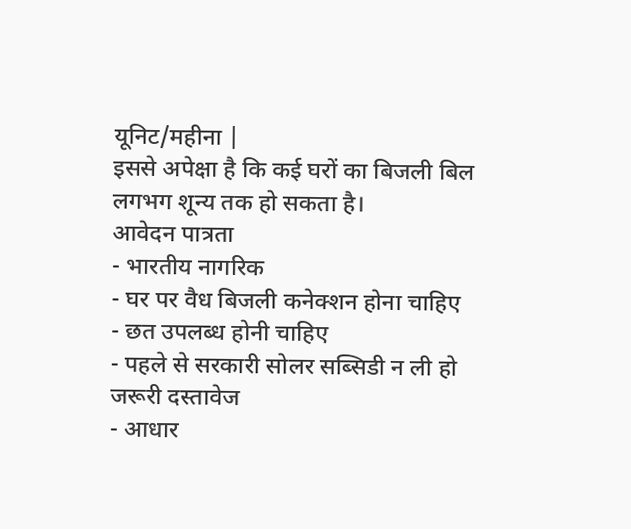यूनिट/महीना |
इससे अपेक्षा है कि कई घरों का बिजली बिल लगभग शून्य तक हो सकता है।
आवेदन पात्रता
- भारतीय नागरिक
- घर पर वैध बिजली कनेक्शन होना चाहिए
- छत उपलब्ध होनी चाहिए
- पहले से सरकारी सोलर सब्सिडी न ली हो
जरूरी दस्तावेज
- आधार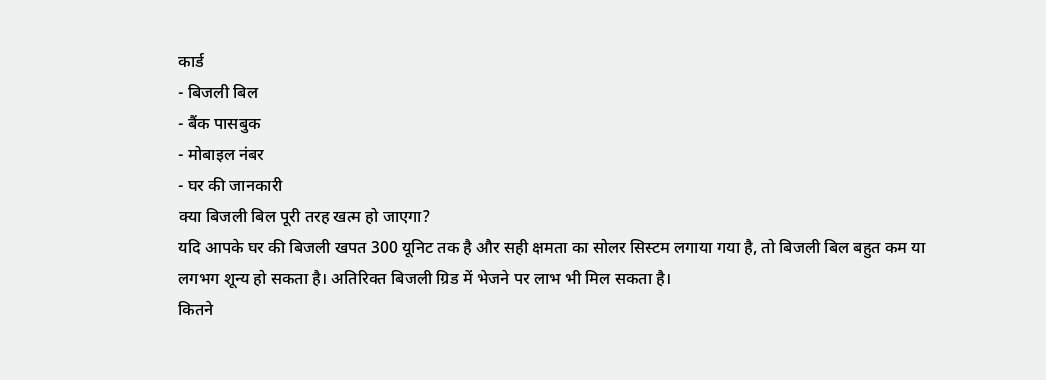कार्ड
- बिजली बिल
- बैंक पासबुक
- मोबाइल नंबर
- घर की जानकारी
क्या बिजली बिल पूरी तरह खत्म हो जाएगा?
यदि आपके घर की बिजली खपत 300 यूनिट तक है और सही क्षमता का सोलर सिस्टम लगाया गया है, तो बिजली बिल बहुत कम या लगभग शून्य हो सकता है। अतिरिक्त बिजली ग्रिड में भेजने पर लाभ भी मिल सकता है।
कितने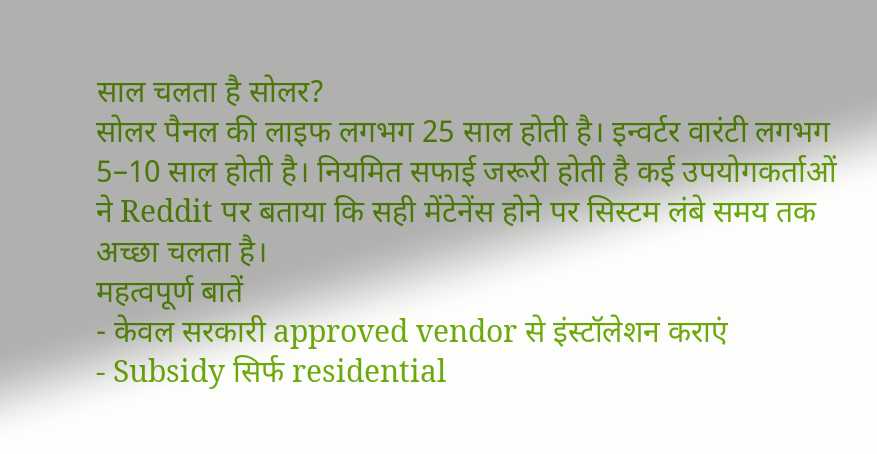साल चलता है सोलर?
सोलर पैनल की लाइफ लगभग 25 साल होती है। इन्वर्टर वारंटी लगभग 5–10 साल होती है। नियमित सफाई जरूरी होती है कई उपयोगकर्ताओं ने Reddit पर बताया कि सही मेंटेनेंस होने पर सिस्टम लंबे समय तक अच्छा चलता है।
महत्वपूर्ण बातें
- केवल सरकारी approved vendor से इंस्टॉलेशन कराएं
- Subsidy सिर्फ residential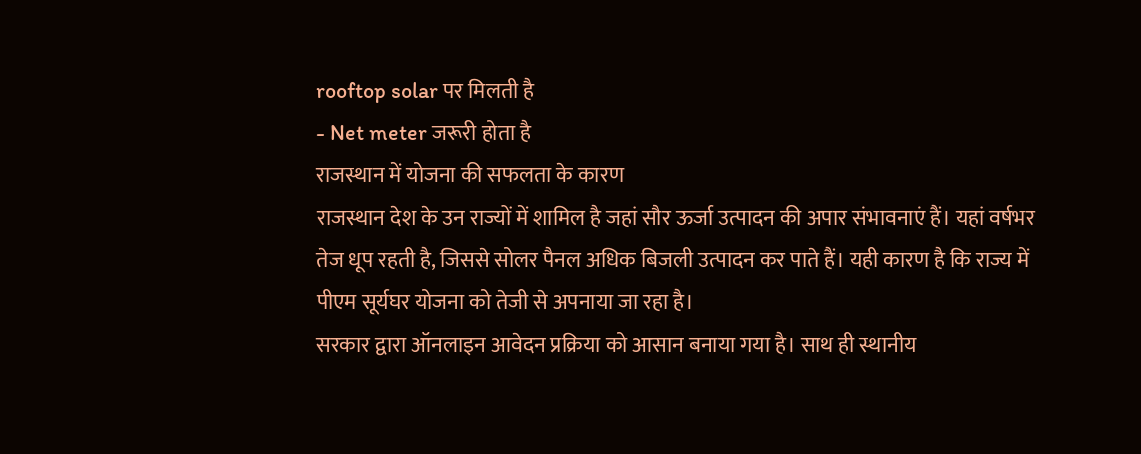rooftop solar पर मिलती है
- Net meter जरूरी होता है
राजस्थान में योजना की सफलता के कारण
राजस्थान देश के उन राज्यों में शामिल है जहां सौर ऊर्जा उत्पादन की अपार संभावनाएं हैं। यहां वर्षभर तेज धूप रहती है, जिससे सोलर पैनल अधिक बिजली उत्पादन कर पाते हैं। यही कारण है कि राज्य में पीएम सूर्यघर योजना को तेजी से अपनाया जा रहा है।
सरकार द्वारा ऑनलाइन आवेदन प्रक्रिया को आसान बनाया गया है। साथ ही स्थानीय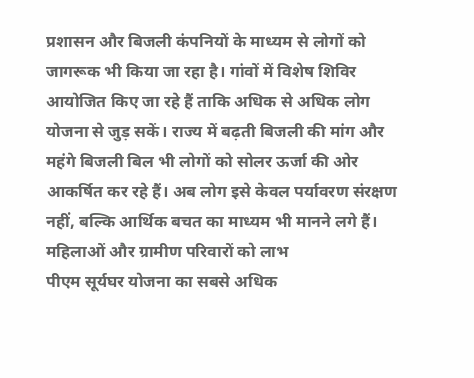प्रशासन और बिजली कंपनियों के माध्यम से लोगों को जागरूक भी किया जा रहा है। गांवों में विशेष शिविर आयोजित किए जा रहे हैं ताकि अधिक से अधिक लोग योजना से जुड़ सकें। राज्य में बढ़ती बिजली की मांग और महंगे बिजली बिल भी लोगों को सोलर ऊर्जा की ओर आकर्षित कर रहे हैं। अब लोग इसे केवल पर्यावरण संरक्षण नहीं, बल्कि आर्थिक बचत का माध्यम भी मानने लगे हैं।
महिलाओं और ग्रामीण परिवारों को लाभ
पीएम सूर्यघर योजना का सबसे अधिक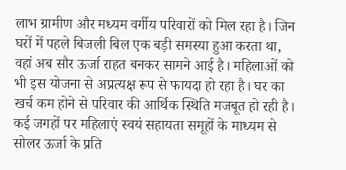लाभ ग्रामीण और मध्यम वर्गीय परिवारों को मिल रहा है। जिन घरों में पहले बिजली बिल एक बड़ी समस्या हुआ करता था, वहां अब सौर ऊर्जा राहत बनकर सामने आई है। महिलाओं को भी इस योजना से अप्रत्यक्ष रूप से फायदा हो रहा है। घर का खर्च कम होने से परिवार की आर्थिक स्थिति मजबूत हो रही है। कई जगहों पर महिलाएं स्वयं सहायता समूहों के माध्यम से सोलर ऊर्जा के प्रति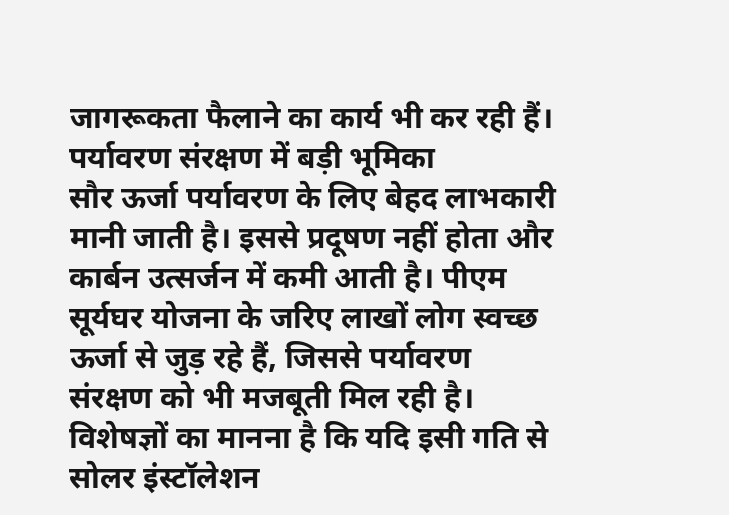जागरूकता फैलाने का कार्य भी कर रही हैं।
पर्यावरण संरक्षण में बड़ी भूमिका
सौर ऊर्जा पर्यावरण के लिए बेहद लाभकारी मानी जाती है। इससे प्रदूषण नहीं होता और कार्बन उत्सर्जन में कमी आती है। पीएम सूर्यघर योजना के जरिए लाखों लोग स्वच्छ ऊर्जा से जुड़ रहे हैं, जिससे पर्यावरण संरक्षण को भी मजबूती मिल रही है। विशेषज्ञों का मानना है कि यदि इसी गति से सोलर इंस्टॉलेशन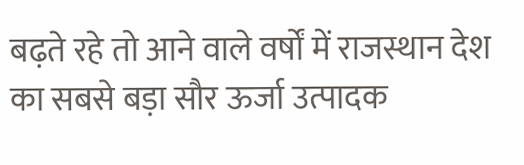बढ़ते रहे तो आने वाले वर्षों में राजस्थान देश का सबसे बड़ा सौर ऊर्जा उत्पादक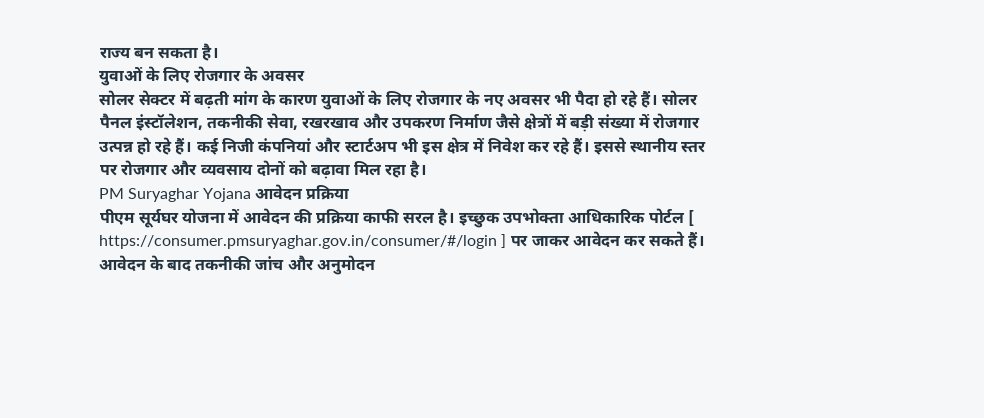राज्य बन सकता है।
युवाओं के लिए रोजगार के अवसर
सोलर सेक्टर में बढ़ती मांग के कारण युवाओं के लिए रोजगार के नए अवसर भी पैदा हो रहे हैं। सोलर पैनल इंस्टॉलेशन, तकनीकी सेवा, रखरखाव और उपकरण निर्माण जैसे क्षेत्रों में बड़ी संख्या में रोजगार उत्पन्न हो रहे हैं। कई निजी कंपनियां और स्टार्टअप भी इस क्षेत्र में निवेश कर रहे हैं। इससे स्थानीय स्तर पर रोजगार और व्यवसाय दोनों को बढ़ावा मिल रहा है।
PM Suryaghar Yojana आवेदन प्रक्रिया
पीएम सूर्यघर योजना में आवेदन की प्रक्रिया काफी सरल है। इच्छुक उपभोक्ता आधिकारिक पोर्टल [ https://consumer.pmsuryaghar.gov.in/consumer/#/login ] पर जाकर आवेदन कर सकते हैं। आवेदन के बाद तकनीकी जांच और अनुमोदन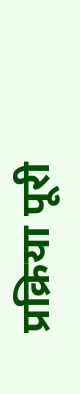प्रक्रिया पूरी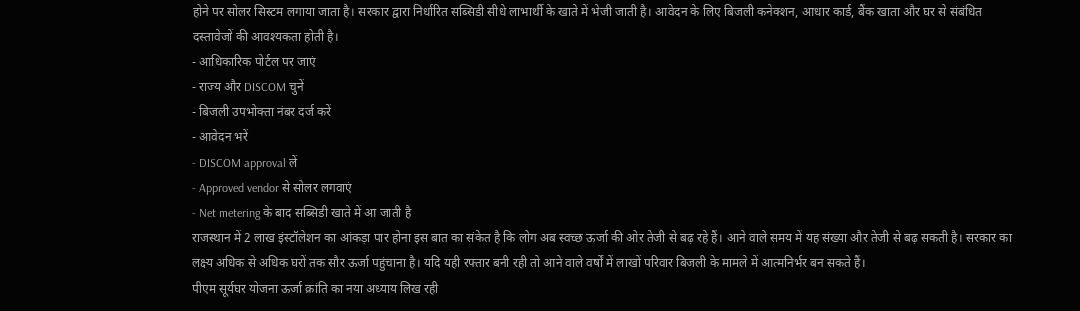होने पर सोलर सिस्टम लगाया जाता है। सरकार द्वारा निर्धारित सब्सिडी सीधे लाभार्थी के खाते में भेजी जाती है। आवेदन के लिए बिजली कनेक्शन, आधार कार्ड, बैंक खाता और घर से संबंधित दस्तावेजों की आवश्यकता होती है।
- आधिकारिक पोर्टल पर जाएं
- राज्य और DISCOM चुनें
- बिजली उपभोक्ता नंबर दर्ज करें
- आवेदन भरें
- DISCOM approval लें
- Approved vendor से सोलर लगवाएं
- Net metering के बाद सब्सिडी खाते में आ जाती है
राजस्थान में 2 लाख इंस्टॉलेशन का आंकड़ा पार होना इस बात का संकेत है कि लोग अब स्वच्छ ऊर्जा की ओर तेजी से बढ़ रहे हैं। आने वाले समय में यह संख्या और तेजी से बढ़ सकती है। सरकार का लक्ष्य अधिक से अधिक घरों तक सौर ऊर्जा पहुंचाना है। यदि यही रफ्तार बनी रही तो आने वाले वर्षों में लाखों परिवार बिजली के मामले में आत्मनिर्भर बन सकते हैं।
पीएम सूर्यघर योजना ऊर्जा क्रांति का नया अध्याय लिख रही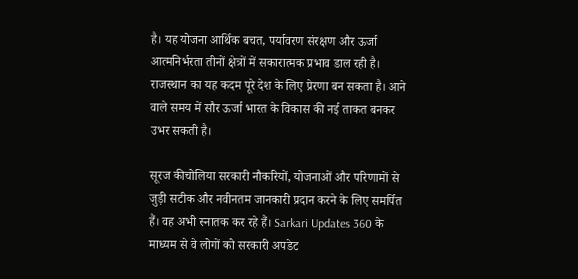है। यह योजना आर्थिक बचत, पर्यावरण संरक्षण और ऊर्जा आत्मनिर्भरता तीनों क्षेत्रों में सकारात्मक प्रभाव डाल रही है। राजस्थान का यह कदम पूरे देश के लिए प्रेरणा बन सकता है। आने वाले समय में सौर ऊर्जा भारत के विकास की नई ताकत बनकर उभर सकती है।

सूरज कीचोलिया सरकारी नौकरियों, योजनाओं और परिणामों से जुड़ी सटीक और नवीनतम जानकारी प्रदान करने के लिए समर्पित हैं। वह अभी स्नातक कर रहे हैं। Sarkari Updates 360 के माध्यम से वे लोगों को सरकारी अपडेट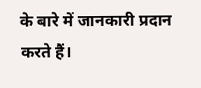के बारे में जानकारी प्रदान करते हैं।